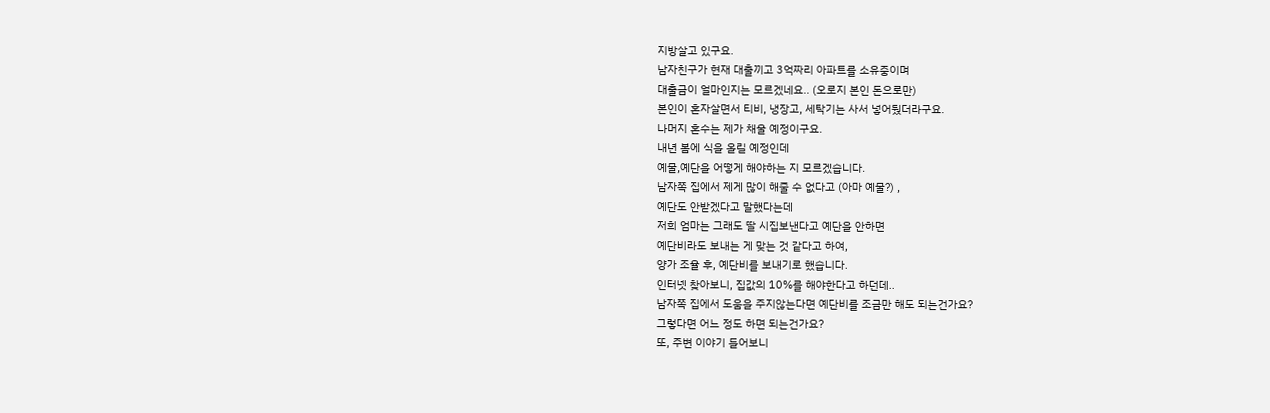지방살고 있구요.
남자친구가 현재 대출끼고 3억짜리 아파트를 소유중이며
대출금이 얼마인지는 모르겠네요.. (오로지 본인 돈으로만)
본인이 혼자살면서 티비, 냉장고, 세탁기는 사서 넣어뒀더라구요.
나머지 혼수는 제가 채울 예정이구요.
내년 봄에 식을 올릴 예정인데
예물,예단을 어떻게 해야하는 지 모르겠습니다.
남자쪽 집에서 제게 많이 해줄 수 없다고 (아마 예물?) ,
예단도 안받겠다고 말했다는데
저희 엄마는 그래도 딸 시집보낸다고 예단을 안하면
예단비라도 보내는 게 맞는 것 같다고 하여,
양가 조율 후, 예단비를 보내기로 했습니다.
인터넷 찾아보니, 집값의 10%를 해야한다고 하던데..
남자쪽 집에서 도움을 주지않는다면 예단비를 조금만 해도 되는건가요?
그렇다면 어느 정도 하면 되는건가요?
또, 주변 이야기 들어보니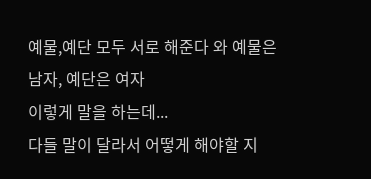예물,예단 모두 서로 해준다 와 예물은 남자, 예단은 여자
이렇게 말을 하는데...
다들 말이 달라서 어떻게 해야할 지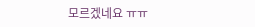모르겠네요 ㅠㅠ